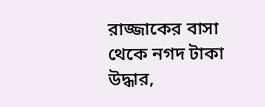রাজ্জাকের বাসা থেকে নগদ টাকা উদ্ধার,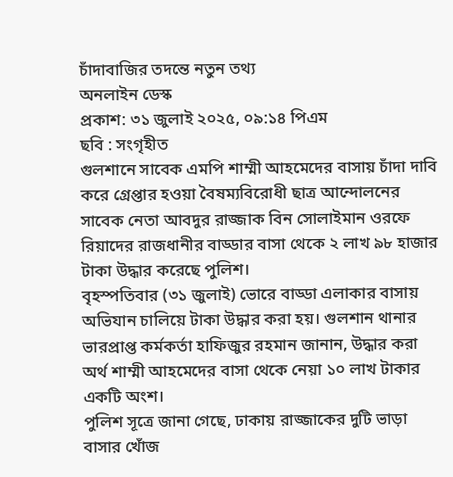চাঁদাবাজির তদন্তে নতুন তথ্য
অনলাইন ডেস্ক
প্রকাশ: ৩১ জুলাই ২০২৫, ০৯:১৪ পিএম
ছবি : সংগৃহীত
গুলশানে সাবেক এমপি শাম্মী আহমেদের বাসায় চাঁদা দাবি করে গ্রেপ্তার হওয়া বৈষম্যবিরোধী ছাত্র আন্দোলনের সাবেক নেতা আবদুর রাজ্জাক বিন সোলাইমান ওরফে রিয়াদের রাজধানীর বাড্ডার বাসা থেকে ২ লাখ ৯৮ হাজার টাকা উদ্ধার করেছে পুলিশ।
বৃহস্পতিবার (৩১ জুলাই) ভোরে বাড্ডা এলাকার বাসায় অভিযান চালিয়ে টাকা উদ্ধার করা হয়। গুলশান থানার ভারপ্রাপ্ত কর্মকর্তা হাফিজুর রহমান জানান, উদ্ধার করা অর্থ শাম্মী আহমেদের বাসা থেকে নেয়া ১০ লাখ টাকার একটি অংশ।
পুলিশ সূত্রে জানা গেছে, ঢাকায় রাজ্জাকের দুটি ভাড়া বাসার খোঁজ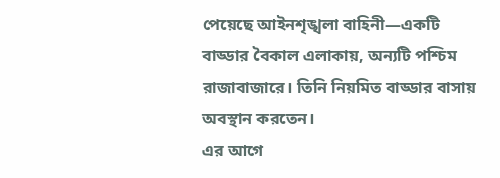পেয়েছে আইনশৃঙ্খলা বাহিনী—একটি বাড্ডার বৈকাল এলাকায়, অন্যটি পশ্চিম রাজাবাজারে। তিনি নিয়মিত বাড্ডার বাসায় অবস্থান করতেন।
এর আগে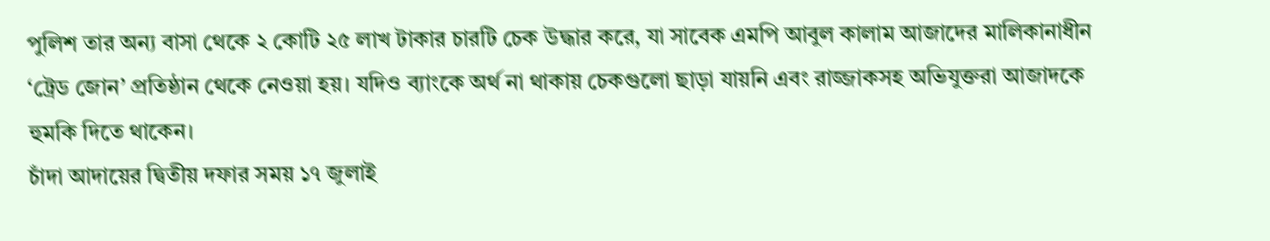পুলিশ তার অন্য বাসা থেকে ২ কোটি ২৫ লাখ টাকার চারটি চেক উদ্ধার করে, যা সাবেক এমপি আবুল কালাম আজাদের মালিকানাধীন ‘ট্রেড জোন’ প্রতিষ্ঠান থেকে নেওয়া হয়। যদিও ব্যাংকে অর্থ না থাকায় চেকগুলো ছাড়া যায়নি এবং রাজ্জাকসহ অভিযুক্তরা আজাদকে হুমকি দিতে থাকেন।
চাঁদা আদায়ের দ্বিতীয় দফার সময় ১৭ জুলাই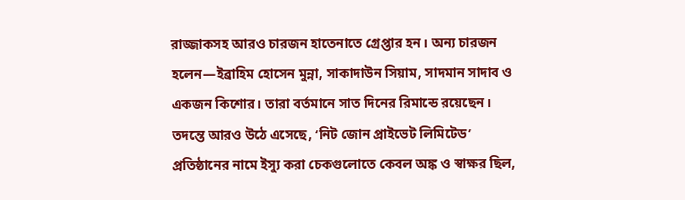রাজ্জাকসহ আরও চারজন হাতেনাতে গ্রেপ্তার হন। অন্য চারজন হলেন—ইব্রাহিম হোসেন মুন্না, সাকাদাউন সিয়াম, সাদমান সাদাব ও একজন কিশোর। তারা বর্তমানে সাত দিনের রিমান্ডে রয়েছেন।
তদন্তে আরও উঠে এসেছে, ‘নিট জোন প্রাইভেট লিমিটেড’ প্রতিষ্ঠানের নামে ইস্যু করা চেকগুলোতে কেবল অঙ্ক ও স্বাক্ষর ছিল,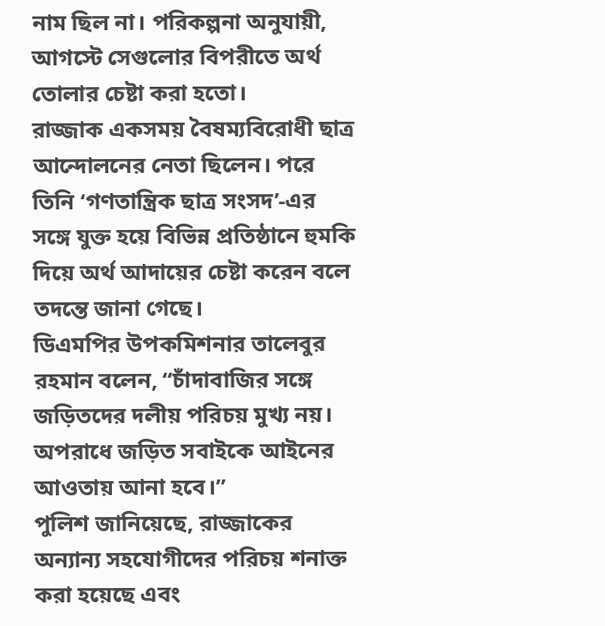নাম ছিল না। পরিকল্পনা অনুযায়ী, আগস্টে সেগুলোর বিপরীতে অর্থ তোলার চেষ্টা করা হতো।
রাজ্জাক একসময় বৈষম্যবিরোধী ছাত্র আন্দোলনের নেতা ছিলেন। পরে তিনি ‘গণতান্ত্রিক ছাত্র সংসদ’-এর সঙ্গে যুক্ত হয়ে বিভিন্ন প্রতিষ্ঠানে হুমকি দিয়ে অর্থ আদায়ের চেষ্টা করেন বলে তদন্তে জানা গেছে।
ডিএমপির উপকমিশনার তালেবুর রহমান বলেন, “চাঁদাবাজির সঙ্গে জড়িতদের দলীয় পরিচয় মুখ্য নয়। অপরাধে জড়িত সবাইকে আইনের আওতায় আনা হবে।”
পুলিশ জানিয়েছে, রাজ্জাকের অন্যান্য সহযোগীদের পরিচয় শনাক্ত করা হয়েছে এবং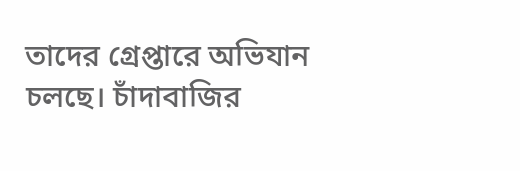তাদের গ্রেপ্তারে অভিযান চলছে। চাঁদাবাজির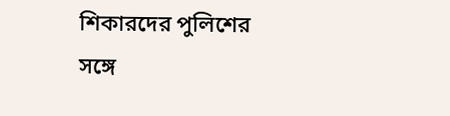শিকারদের পুলিশের সঙ্গে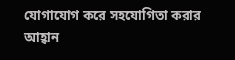যোগাযোগ করে সহযোগিতা করার আহ্বান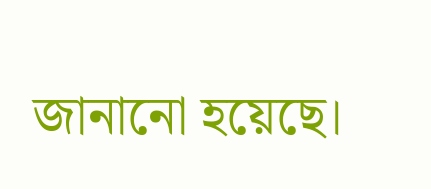জানানো হয়েছে।